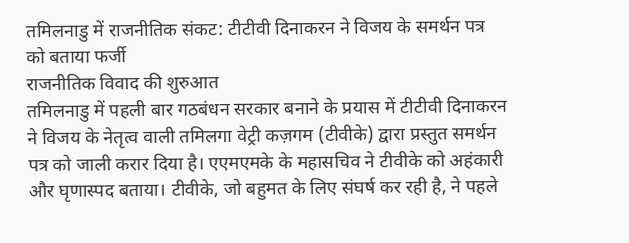तमिलनाडु में राजनीतिक संकट: टीटीवी दिनाकरन ने विजय के समर्थन पत्र को बताया फर्जी
राजनीतिक विवाद की शुरुआत
तमिलनाडु में पहली बार गठबंधन सरकार बनाने के प्रयास में टीटीवी दिनाकरन ने विजय के नेतृत्व वाली तमिलगा वेट्री कज़गम (टीवीके) द्वारा प्रस्तुत समर्थन पत्र को जाली करार दिया है। एएमएमके के महासचिव ने टीवीके को अहंकारी और घृणास्पद बताया। टीवीके, जो बहुमत के लिए संघर्ष कर रही है, ने पहले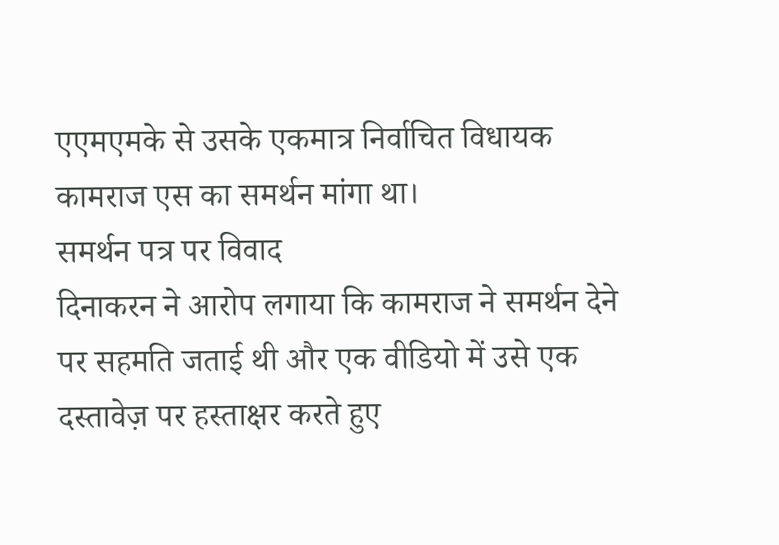एएमएमके से उसके एकमात्र निर्वाचित विधायक कामराज एस का समर्थन मांगा था।
समर्थन पत्र पर विवाद
दिनाकरन ने आरोप लगाया कि कामराज ने समर्थन देने पर सहमति जताई थी और एक वीडियो में उसे एक दस्तावेज़ पर हस्ताक्षर करते हुए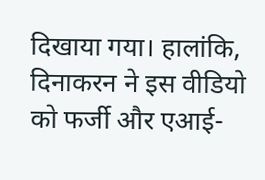दिखाया गया। हालांकि, दिनाकरन ने इस वीडियो को फर्जी और एआई-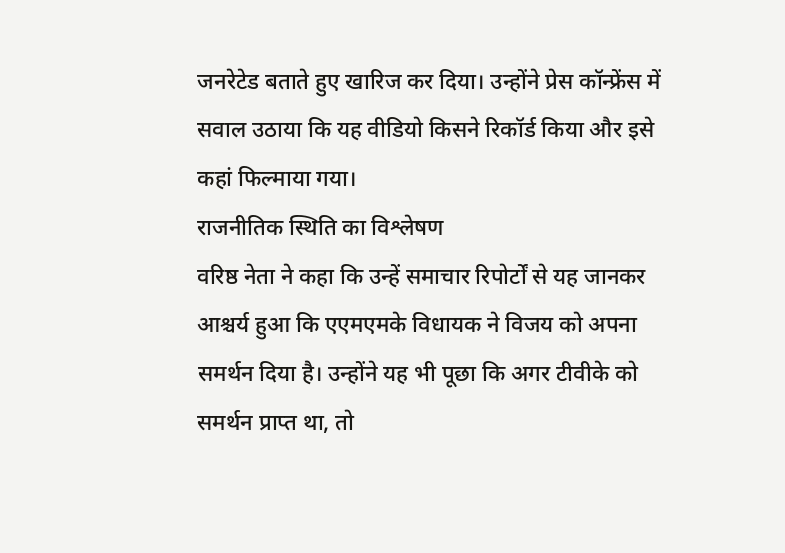जनरेटेड बताते हुए खारिज कर दिया। उन्होंने प्रेस कॉन्फ्रेंस में सवाल उठाया कि यह वीडियो किसने रिकॉर्ड किया और इसे कहां फिल्माया गया।
राजनीतिक स्थिति का विश्लेषण
वरिष्ठ नेता ने कहा कि उन्हें समाचार रिपोर्टों से यह जानकर आश्चर्य हुआ कि एएमएमके विधायक ने विजय को अपना समर्थन दिया है। उन्होंने यह भी पूछा कि अगर टीवीके को समर्थन प्राप्त था, तो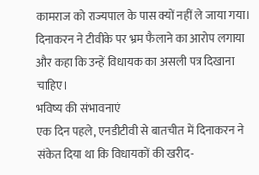कामराज को राज्यपाल के पास क्यों नहीं ले जाया गया। दिनाकरन ने टीवीके पर भ्रम फैलाने का आरोप लगाया और कहा कि उन्हें विधायक का असली पत्र दिखाना चाहिए।
भविष्य की संभावनाएं
एक दिन पहले, एनडीटीवी से बातचीत में दिनाकरन ने संकेत दिया था कि विधायकों की खरीद-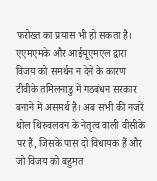फरोख्त का प्रयास भी हो सकता है। एएमएमके और आईयूएमएल द्वारा विजय को समर्थन न देने के कारण टीवीके तमिलनाडु में गठबंधन सरकार बनाने में असमर्थ है। अब सभी की नजरें थोल थिरुवलवन के नेतृत्व वाली वीसीके पर हैं, जिसके पास दो विधायक हैं और जो विजय को बहुमत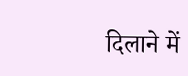दिलाने में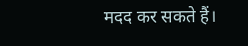मदद कर सकते हैं।